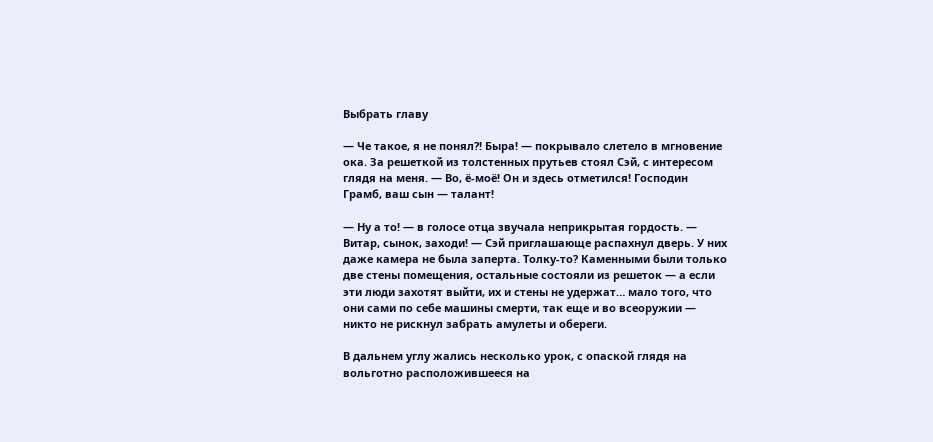Выбрать главу

— Че такое, я не понял?! Быра! — покрывало слетело в мгновение ока. За решеткой из толстенных прутьев стоял Сэй, с интересом глядя на меня. — Во, ё-моё! Он и здесь отметился! Господин Грамб, ваш сын — талант!

— Ну а то! — в голосе отца звучала неприкрытая гордость. — Витар, сынок, заходи! — Сэй приглашающе распахнул дверь. У них даже камера не была заперта. Толку-то? Каменными были только две стены помещения, остальные состояли из решеток — а если эти люди захотят выйти, их и стены не удержат… мало того, что они сами по себе машины смерти, так еще и во всеоружии — никто не рискнул забрать амулеты и обереги.

В дальнем углу жались несколько урок, с опаской глядя на вольготно расположившееся на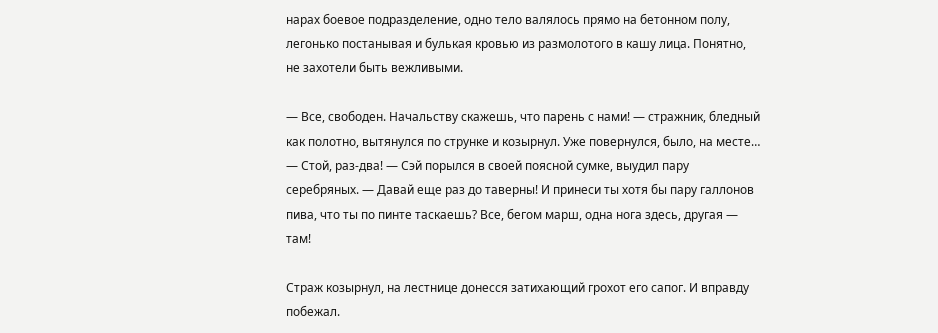нарах боевое подразделение, одно тело валялось прямо на бетонном полу, легонько постанывая и булькая кровью из размолотого в кашу лица. Понятно, не захотели быть вежливыми.

— Все, свободен. Начальству скажешь, что парень с нами! — стражник, бледный как полотно, вытянулся по струнке и козырнул. Уже повернулся, было, на месте… — Стой, раз-два! — Сэй порылся в своей поясной сумке, выудил пару серебряных. — Давай еще раз до таверны! И принеси ты хотя бы пару галлонов пива, что ты по пинте таскаешь? Все, бегом марш, одна нога здесь, другая — там!

Страж козырнул, на лестнице донесся затихающий грохот его сапог. И вправду побежал.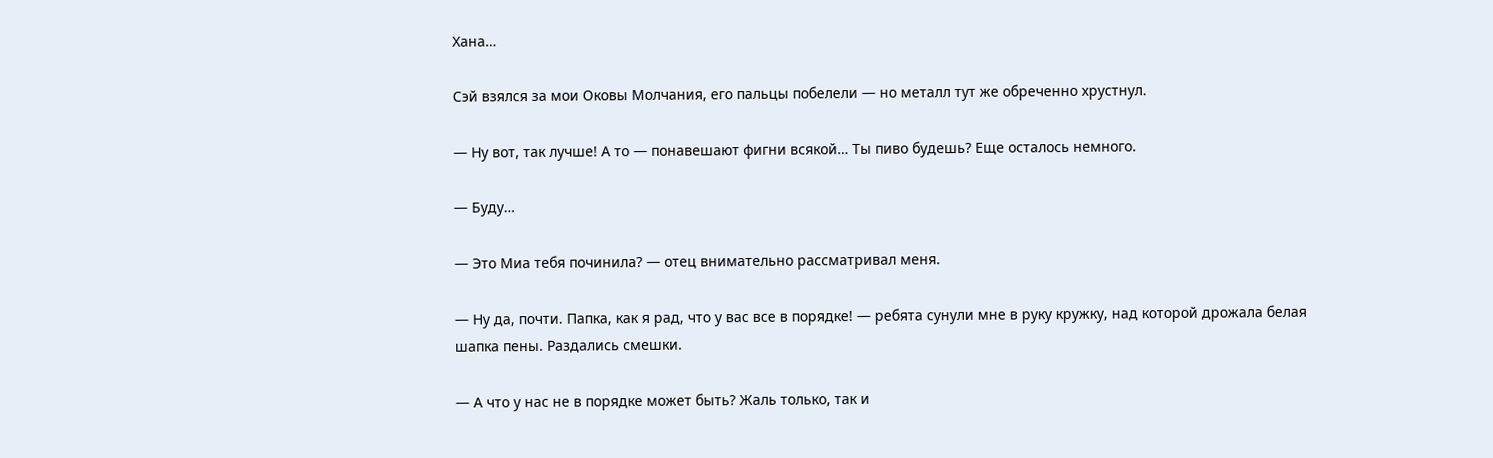Хана…

Сэй взялся за мои Оковы Молчания, его пальцы побелели — но металл тут же обреченно хрустнул.

— Ну вот, так лучше! А то — понавешают фигни всякой… Ты пиво будешь? Еще осталось немного.

— Буду…

— Это Миа тебя починила? — отец внимательно рассматривал меня.

— Ну да, почти. Папка, как я рад, что у вас все в порядке! — ребята сунули мне в руку кружку, над которой дрожала белая шапка пены. Раздались смешки.

— А что у нас не в порядке может быть? Жаль только, так и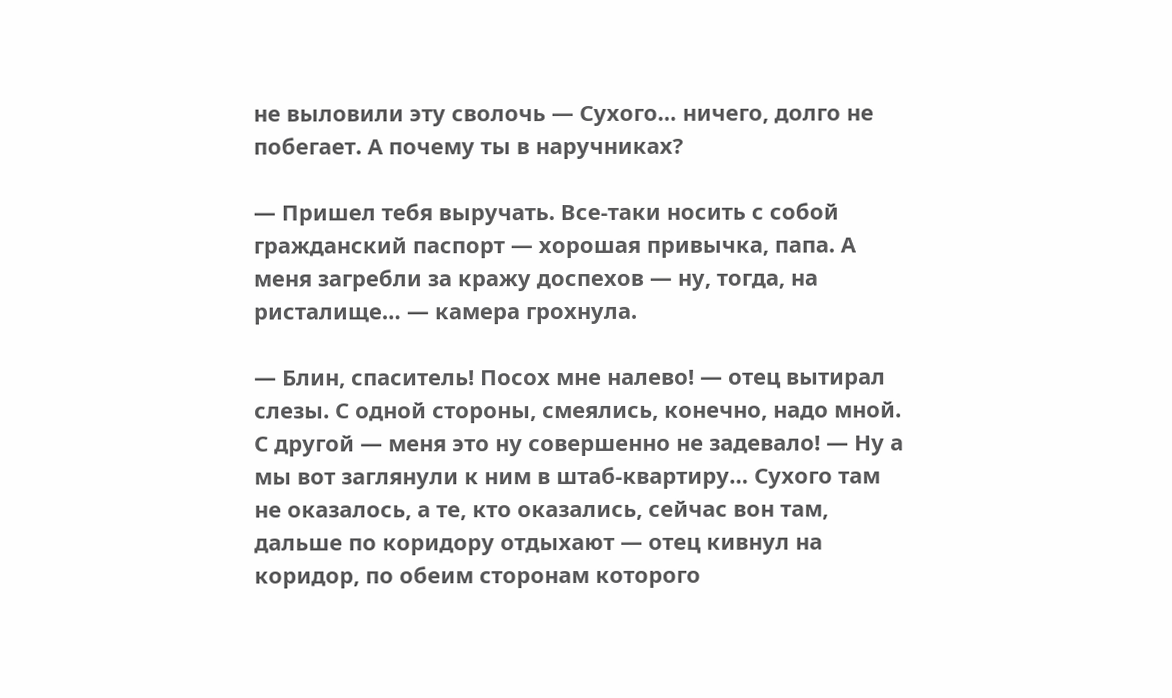не выловили эту сволочь — Сухого… ничего, долго не побегает. А почему ты в наручниках?

— Пришел тебя выручать. Все-таки носить с собой гражданский паспорт — хорошая привычка, папа. А меня загребли за кражу доспехов — ну, тогда, на ристалище… — камера грохнула.

— Блин, спаситель! Посох мне налево! — отец вытирал слезы. С одной стороны, смеялись, конечно, надо мной. С другой — меня это ну совершенно не задевало! — Ну а мы вот заглянули к ним в штаб-квартиру… Сухого там не оказалось, а те, кто оказались, сейчас вон там, дальше по коридору отдыхают — отец кивнул на коридор, по обеим сторонам которого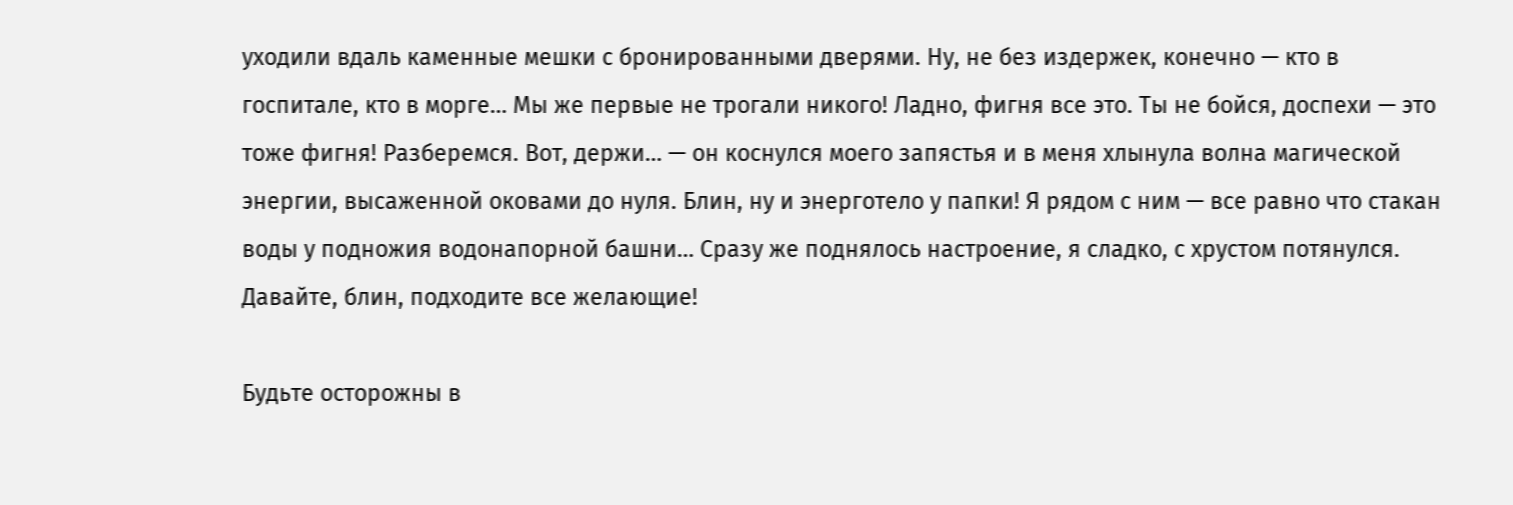уходили вдаль каменные мешки с бронированными дверями. Ну, не без издержек, конечно — кто в госпитале, кто в морге… Мы же первые не трогали никого! Ладно, фигня все это. Ты не бойся, доспехи — это тоже фигня! Разберемся. Вот, держи… — он коснулся моего запястья и в меня хлынула волна магической энергии, высаженной оковами до нуля. Блин, ну и энерготело у папки! Я рядом с ним — все равно что стакан воды у подножия водонапорной башни… Сразу же поднялось настроение, я сладко, с хрустом потянулся. Давайте, блин, подходите все желающие!

Будьте осторожны в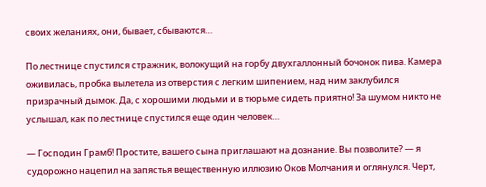своих желаниях, они, бывает, сбываются…

По лестнице спустился стражник, волокущий на горбу двухгаллонный бочонок пива. Камера оживилась, пробка вылетела из отверстия с легким шипением, над ним заклубился призрачный дымок. Да, с хорошими людьми и в тюрьме сидеть приятно! За шумом никто не услышал, как по лестнице спустился еще один человек…

— Господин Грамб! Простите, вашего сына приглашают на дознание. Вы позволите? — я судорожно нацепил на запястья вещественную иллюзию Оков Молчания и оглянулся. Черт,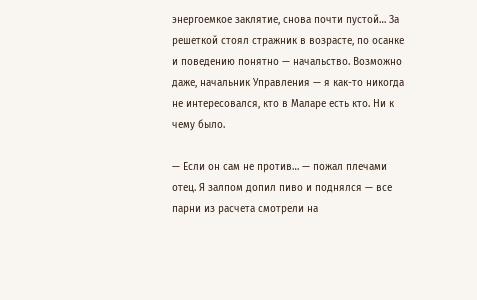энергоемкое заклятие, снова почти пустой… За решеткой стоял стражник в возрасте, по осанке и поведению понятно — начальство. Возможно даже, начальник Управления — я как-то никогда не интересовался, кто в Маларе есть кто. Ни к чему было.

— Если он сам не против… — пожал плечами отец. Я залпом допил пиво и поднялся — все парни из расчета смотрели на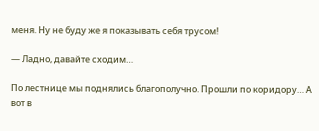меня. Ну не буду же я показывать себя трусом!

— Ладно, давайте сходим…

По лестнице мы поднялись благополучно. Прошли по коридору… А вот в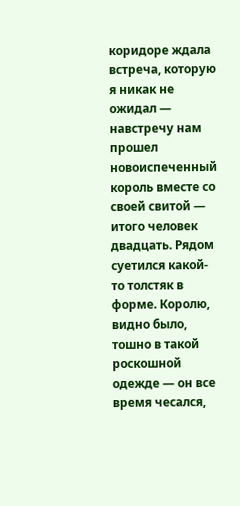коридоре ждала встреча, которую я никак не ожидал — навстречу нам прошел новоиспеченный король вместе со своей свитой — итого человек двадцать. Рядом суетился какой-то толстяк в форме. Королю, видно было, тошно в такой роскошной одежде — он все время чесался,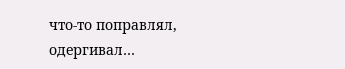что-то поправлял, одергивал…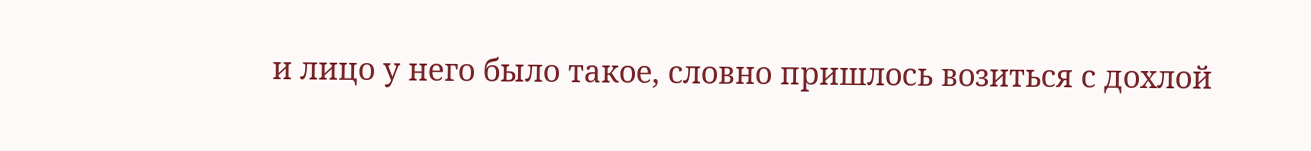и лицо у него было такое, словно пришлось возиться с дохлой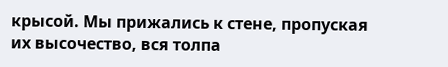крысой. Мы прижались к стене, пропуская их высочество, вся толпа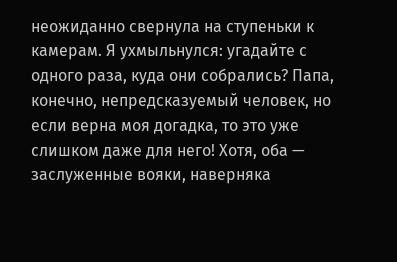неожиданно свернула на ступеньки к камерам. Я ухмыльнулся: угадайте с одного раза, куда они собрались? Папа, конечно, непредсказуемый человек, но если верна моя догадка, то это уже слишком даже для него! Хотя, оба — заслуженные вояки, наверняка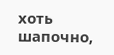хоть шапочно,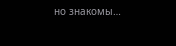но знакомы…